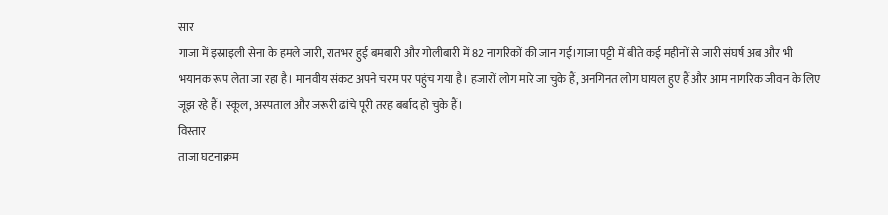सार
गाजा में इस्राइली सेना के हमले जारी, रातभर हुई बमबारी और गोलीबारी में 82 नागरिकों की जान गई।गाजा पट्टी में बीते कई महीनों से जारी संघर्ष अब और भी भयानक रूप लेता जा रहा है। मानवीय संकट अपने चरम पर पहुंच गया है। हजारों लोग मारे जा चुके हैं, अनगिनत लोग घायल हुए हैं और आम नागरिक जीवन के लिए जूझ रहे हैं। स्कूल, अस्पताल और जरूरी ढांचे पूरी तरह बर्बाद हो चुके हैं।
विस्तार
ताजा घटनाक्रम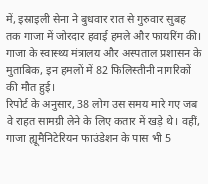में, इस्राइली सेना ने बुधवार रात से गुरुवार सुबह तक गाजा में जोरदार हवाई हमले और फायरिंग की। गाजा के स्वास्थ्य मंत्रालय और अस्पताल प्रशासन के मुताबिक, इन हमलों में 82 फिलिस्तीनी नागरिकों की मौत हुई।
रिपोर्ट के अनुसार, 38 लोग उस समय मारे गए जब वे राहत सामग्री लेने के लिए कतार में खड़े थे। वहीं, गाजा ह्यूमैनिटेरियन फाउंडेशन के पास भी 5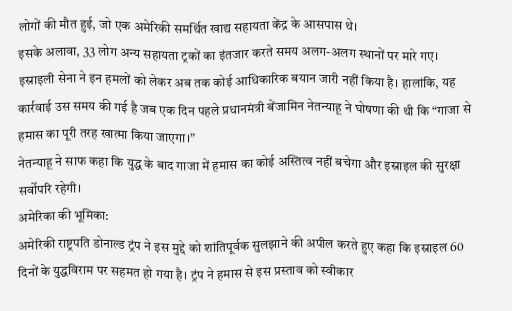लोगों की मौत हुई, जो एक अमेरिकी समर्थित खाद्य सहायता केंद्र के आसपास थे।
इसके अलावा, 33 लोग अन्य सहायता ट्रकों का इंतजार करते समय अलग-अलग स्थानों पर मारे गए।
इस्राइली सेना ने इन हमलों को लेकर अब तक कोई आधिकारिक बयान जारी नहीं किया है। हालांकि, यह कार्रवाई उस समय की गई है जब एक दिन पहले प्रधानमंत्री बेंजामिन नेतन्याहू ने घोषणा की थी कि “गाजा से हमास का पूरी तरह खात्मा किया जाएगा।”
नेतन्याहू ने साफ कहा कि युद्ध के बाद गाजा में हमास का कोई अस्तित्व नहीं बचेगा और इस्राइल की सुरक्षा सर्वोपरि रहेगी।
अमेरिका की भूमिका:
अमेरिकी राष्ट्रपति डोनाल्ड ट्रंप ने इस मुद्दे को शांतिपूर्वक सुलझाने की अपील करते हुए कहा कि इस्राइल 60 दिनों के युद्धविराम पर सहमत हो गया है। ट्रंप ने हमास से इस प्रस्ताव को स्वीकार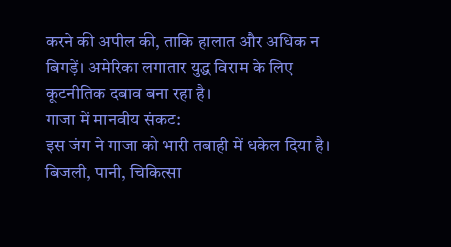करने की अपील की, ताकि हालात और अधिक न बिगड़ें। अमेरिका लगातार युद्ध विराम के लिए कूटनीतिक दबाव बना रहा है।
गाजा में मानवीय संकट:
इस जंग ने गाजा को भारी तबाही में धकेल दिया है। बिजली, पानी, चिकित्सा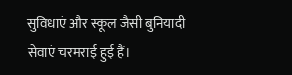सुविधाएं और स्कूल जैसी बुनियादी सेवाएं चरमराई हुई हैं।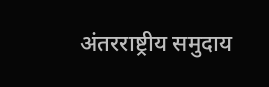अंतरराष्ट्रीय समुदाय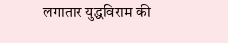लगातार युद्धविराम की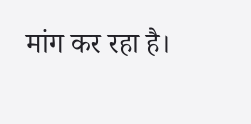मांग कर रहा है।